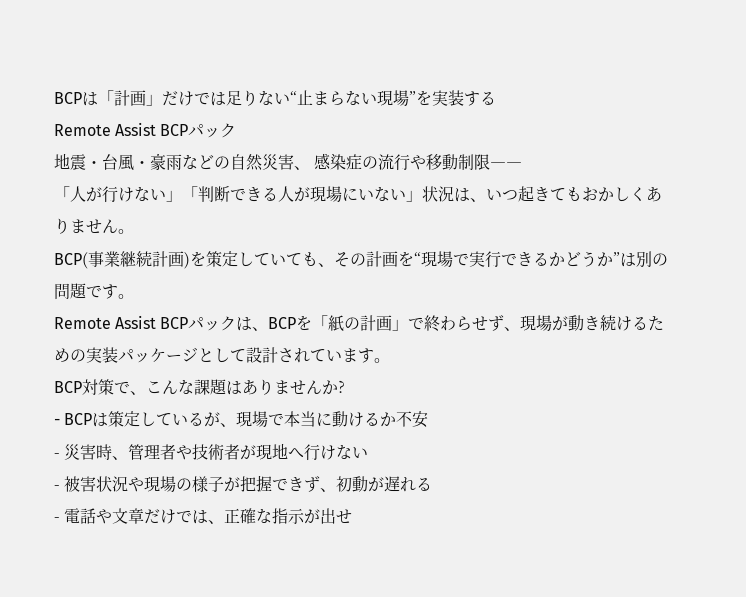BCPは「計画」だけでは足りない“止まらない現場”を実装する
Remote Assist BCPパック
地震・台風・豪雨などの自然災害、 感染症の流行や移動制限――
「人が行けない」「判断できる人が現場にいない」状況は、いつ起きてもおかしくありません。
BCP(事業継続計画)を策定していても、その計画を“現場で実行できるかどうか”は別の問題です。
Remote Assist BCPパックは、BCPを「紙の計画」で終わらせず、現場が動き続けるための実装パッケージとして設計されています。
BCP対策で、こんな課題はありませんか?
- BCPは策定しているが、現場で本当に動けるか不安
- 災害時、管理者や技術者が現地へ行けない
- 被害状況や現場の様子が把握できず、初動が遅れる
- 電話や文章だけでは、正確な指示が出せ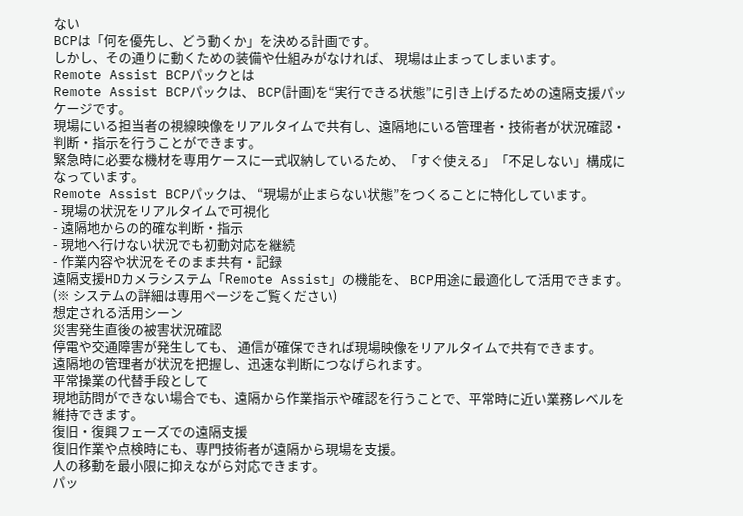ない
BCPは「何を優先し、どう動くか」を決める計画です。
しかし、その通りに動くための装備や仕組みがなければ、 現場は止まってしまいます。
Remote Assist BCPパックとは
Remote Assist BCPパックは、 BCP(計画)を“実行できる状態”に引き上げるための遠隔支援パッケージです。
現場にいる担当者の視線映像をリアルタイムで共有し、遠隔地にいる管理者・技術者が状況確認・判断・指示を行うことができます。
緊急時に必要な機材を専用ケースに一式収納しているため、「すぐ使える」「不足しない」構成になっています。
Remote Assist BCPパックは、 “現場が止まらない状態”をつくることに特化しています。
- 現場の状況をリアルタイムで可視化
- 遠隔地からの的確な判断・指示
- 現地へ行けない状況でも初動対応を継続
- 作業内容や状況をそのまま共有・記録
遠隔支援HDカメラシステム「Remote Assist」の機能を、 BCP用途に最適化して活用できます。
(※ システムの詳細は専用ページをご覧ください)
想定される活用シーン
災害発生直後の被害状況確認
停電や交通障害が発生しても、 通信が確保できれば現場映像をリアルタイムで共有できます。
遠隔地の管理者が状況を把握し、迅速な判断につなげられます。
平常操業の代替手段として
現地訪問ができない場合でも、遠隔から作業指示や確認を行うことで、平常時に近い業務レベルを維持できます。
復旧・復興フェーズでの遠隔支援
復旧作業や点検時にも、専門技術者が遠隔から現場を支援。
人の移動を最小限に抑えながら対応できます。
パッ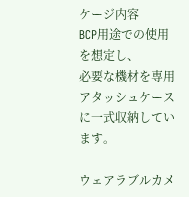ケージ内容
BCP用途での使用を想定し、
必要な機材を専用アタッシュケースに一式収納しています。

ウェアラブルカメ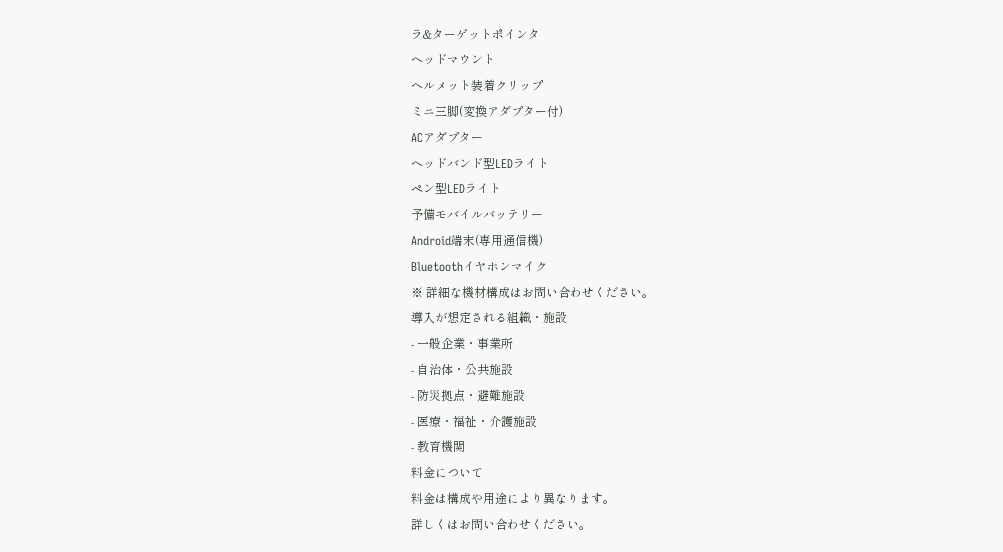ラ&ターゲットポインタ
ヘッドマウント
ヘルメット装着クリップ
ミニ三脚(変換アダプター付)
ACアダプター
ヘッドバンド型LEDライト
ペン型LEDライト
予備モバイルバッテリー
Android端末(専用通信機)
Bluetoothイヤホンマイク
※ 詳細な機材構成はお問い合わせください。
導入が想定される組織・施設
- 一般企業・事業所
- 自治体・公共施設
- 防災拠点・避難施設
- 医療・福祉・介護施設
- 教育機関
料金について
料金は構成や用途により異なります。
詳しくはお問い合わせください。